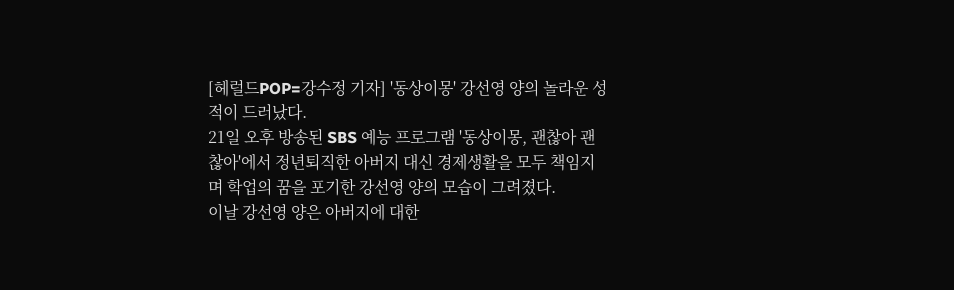[헤럴드POP=강수정 기자] '동상이몽' 강선영 양의 놀라운 성적이 드러났다.
21일 오후 방송된 SBS 예능 프로그램 '동상이몽, 괜찮아 괜찮아'에서 정년퇴직한 아버지 대신 경제생활을 모두 책임지며 학업의 꿈을 포기한 강선영 양의 모습이 그려졌다.
이날 강선영 양은 아버지에 대한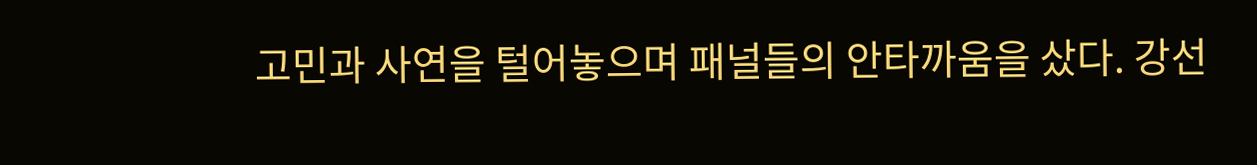고민과 사연을 털어놓으며 패널들의 안타까움을 샀다. 강선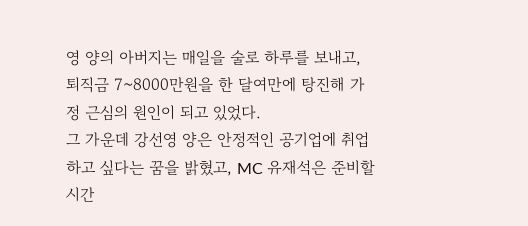영 양의 아버지는 매일을 술로 하루를 보내고, 퇴직금 7~8000만원을 한 달여만에 탕진해 가정 근심의 원인이 되고 있었다.
그 가운데 강선영 양은 안정적인 공기업에 취업하고 싶다는 꿈을 밝혔고, MC 유재석은 준비할 시간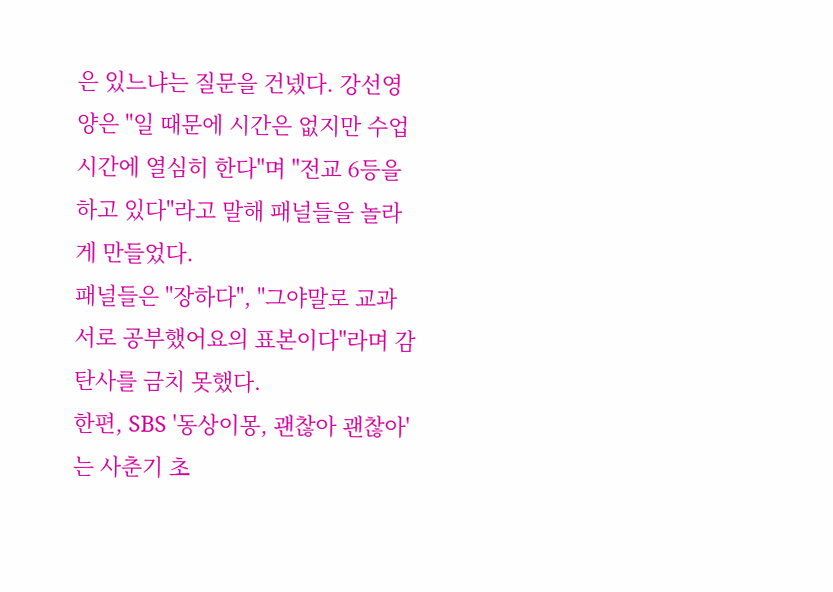은 있느냐는 질문을 건넸다. 강선영 양은 "일 때문에 시간은 없지만 수업시간에 열심히 한다"며 "전교 6등을 하고 있다"라고 말해 패널들을 놀라게 만들었다.
패널들은 "장하다", "그야말로 교과서로 공부했어요의 표본이다"라며 감탄사를 금치 못했다.
한편, SBS '동상이몽, 괜찮아 괜찮아'는 사춘기 초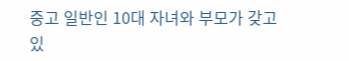중고 일반인 10대 자녀와 부모가 갖고 있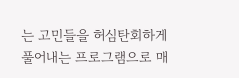는 고민들을 허심탄회하게 풀어내는 프로그램으로 매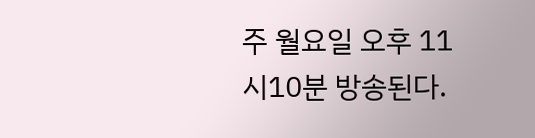주 월요일 오후 11시10분 방송된다.